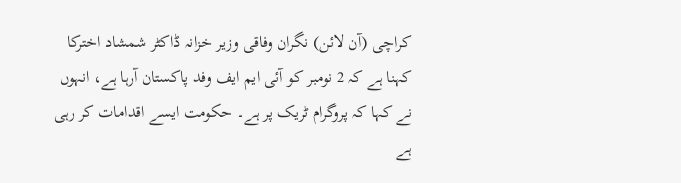کراچی (آن لائن) نگران وفاقی وزیر خزانہ ڈاکٹر شمشاد اخترکا کہنا ہے کہ 2 نومبر کو آئی ایم ایف وفد پاکستان آرہا ہے، انہوں نے کہا کہ پروگرام ٹریک پر ہے۔ حکومت ایسے اقدامات کر رہی ہے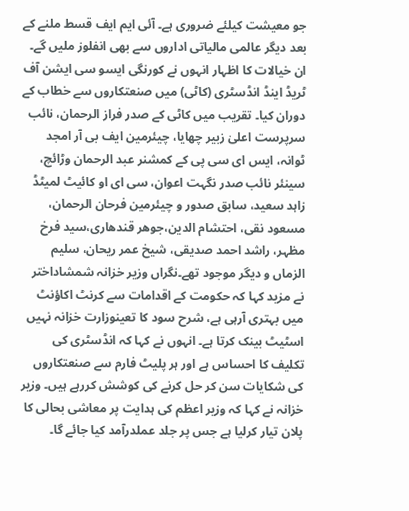جو معیشت کیلئے ضروری ہے۔ آئی ایم ایف قسط ملنے کے بعد دیگر عالمی مالیاتی اداروں سے بھی انفلوز ملیں گے۔ ان خیالات کا اظہار انہوں نے کورنگی ایسو سی ایشن آف ٹریڈ اینڈ انڈسٹری (کاٹی) میں صنعتکاروں سے خطاب کے دوران کیا۔ تقریب میں کاٹی کے صدر فراز الرحمان، نائب سرپرست اعلیٰ زبیر چھایا، چیئرمین ایف بی آر امجد ٹوانہ، ایس ای سی پی کے کمشنر عبد الرحمان وڑائچ، سینئر نائب صدر نگہت اعوان، سی ای او کائیٹ لمیٹڈ زاہد سعید، سابق صدور و چیئرمین فرحان الرحمان، مسعود نقی، احتشام الدین،جوھر قندھاری،سید فرخ مظہر، راشد احمد صدیقی، شیخ عمر ریحان، سلیم الزماں و دیگر موجود تھے۔نگراں وزیر خزانہ شمشاداختر نے مزید کہا کہ حکومت کے اقدامات سے کرنٹ اکاؤنٹ میں بہتری آرہی ہے، شرح سود کا تعینوزارت خزانہ نہیں اسٹیٹ بینک کرتا ہے۔ انہوں نے کہا کہ انڈسٹری کی تکلیف کا احساس ہے اور ہر پلیٹ فارم سے صنعتکاروں کی شکایات سن کر حل کرنے کی کوشش کررہے ہیں۔ وزیر خزانہ نے کہا کہ وزیر اعظم کی ہدایت پر معاشی بحالی کا پلان تیار کرلیا ہے جس پر جلد عملدرآمد کیا جائے گا۔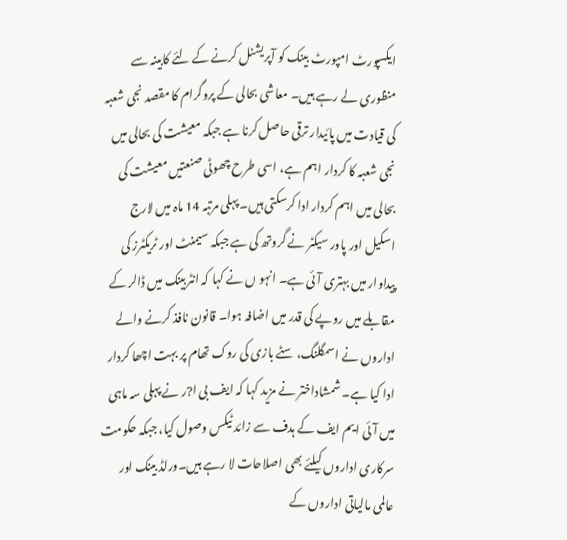ایکسپورٹ امپورٹ بینک کو آپریشنل کرنے کے لئے کابینہ سے منظوری لے رہے ہیں۔ معاشی بحالی کے پروگرام کا مقصد نجی شعبہ کی قیادت میں پائیدار ترقی حاصل کرنا ہے جبکہ معیشت کی بحالی میں نجی شعبہ کا کردار اہم ہے، اسی طرح چھوٹی صنعتیں معیشت کی بحالی میں اہم کردار ادا کرسکتی ہیں۔ پہلی مرتبہ 14 ماہ میں لارج اسکیل اور پاور سیکٹر نے گروتھ کی ہے جبکہ سیمنٹ اور ٹریکٹرز کی پیداوار میں بہتری آئی ہے۔ انہو ں نے کہا کہ انٹربینک میں ڈالر کے مقابلے میں روپے کی قدر میں اضافہ ہوا۔ قانون نافذ کرنے والے اداروں نے اسمگلنگ، سٹے بازی کی روک تھام پر بہت اچھا کردار ادا کیا ہے۔ شمشاداختر نے مزید کہا کہ ایف بی ا?ر نے پہلی سہ ماہی میں آئی ایم ایف کے ہدف سے زائد ٹیکس وصول کیا، جبکہ حکومت سرکاری اداروں کیلئے بھی اصلاحات لا رہے ہیں۔ورلڈ بینک اور عالمی مالیاتی اداروں کے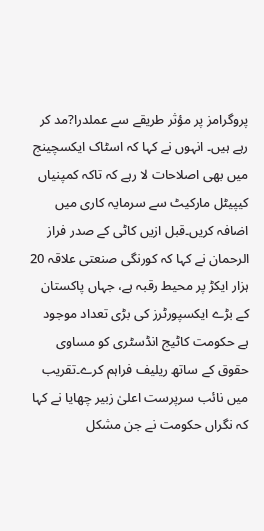پروگرامز پر مؤثر طریقے سے عملدرا?مد کر رہے ہیں۔ انہوں نے کہا کہ اسٹاک ایکسچینج میں بھی اصلاحات لا رہے کہ تاکہ کمپنیاں کیپیٹل مارکیٹ سے سرمایہ کاری میں اضافہ کریں۔قبل ازیں کاٹی کے صدر فراز الرحمان نے کہا کہ کورنگی صنعتی علاقہ 20 ہزار ایکڑ پر محیط رقبہ ہے، جہاں پاکستان کے بڑے ایکسپورٹرز کی بڑی تعداد موجود ہے حکومت کاٹیج انڈسٹری کو مساوی حقوق کے ساتھ ریلیف فراہم کرے۔تقریب میں نائب سرپرست اعلیٰ زبیر چھایا نے کہا کہ نگراں حکومت نے جن مشکل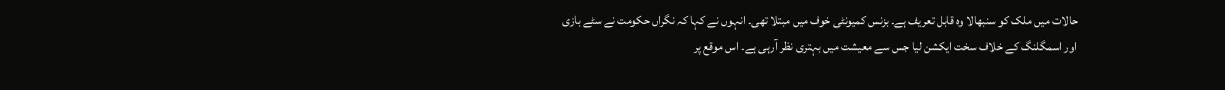حالات میں ملک کو سنبھالا وہ قابل تعریف ہے۔ بزنس کمیونٹی خوف میں مبتلا تھی۔ انہوں نے کہا کہ نگراں حکومت نے سٹے بازی اور اسمگلنگ کے خلاف سخت ایکشن لیا جس سے معیشت میں بہتری نظر آرہی ہے۔ اس موقع پر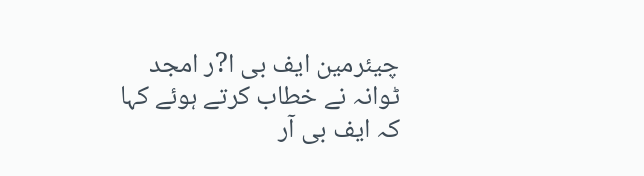چیئرمین ایف بی ا?ر امجد ٹوانہ نے خطاب کرتے ہوئے کہا کہ ایف بی آر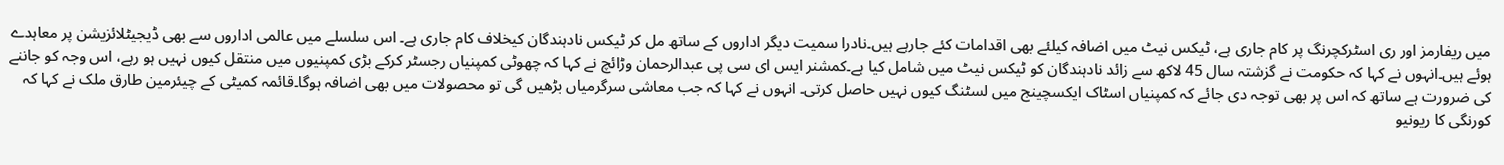میں ریفارمز اور ری اسٹرکچرنگ پر کام جاری ہے، ٹیکس نیٹ میں اضافہ کیلئے بھی اقدامات کئے جارہے ہیں۔نادرا سمیت دیگر اداروں کے ساتھ مل کر ٹیکس نادہندگان کیخلاف کام جاری ہے۔ اس سلسلے میں عالمی اداروں سے بھی ڈیجیٹلائزیشن پر معاہدے ہوئے ہیں۔انہوں نے کہا کہ حکومت نے گزشتہ سال 45 لاکھ سے زائد نادہندگان کو ٹیکس نیٹ میں شامل کیا ہے۔کمشنر ایس ای سی پی عبدالرحمان وڑائچ نے کہا کہ چھوٹی کمپنیاں رجسٹر کرکے بڑی کمپنیوں میں منتقل کیوں نہیں ہو رہے، اس وجہ کو جاننے کی ضرورت ہے ساتھ کہ اس پر بھی توجہ دی جائے کہ کمپنیاں اسٹاک ایکسچینج میں لسٹنگ کیوں نہیں حاصل کرتی۔ انہوں نے کہا کہ جب معاشی سرگرمیاں بڑھیں گی تو محصولات میں بھی اضافہ ہوگا۔قائمہ کمیٹی کے چیئرمین طارق ملک نے کہا کہ کورنگی کا ریونیو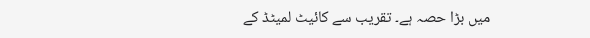میں بڑا حصہ ہے۔ تقریب سے کائیٹ لمیٹڈ کے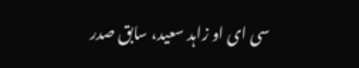سی ای او زاہد سعید، سابق صدر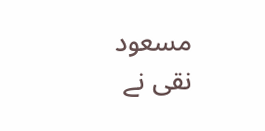مسعود نقی نے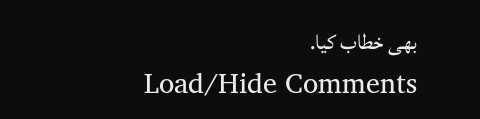بھی خطاب کیا.
Load/Hide Comments